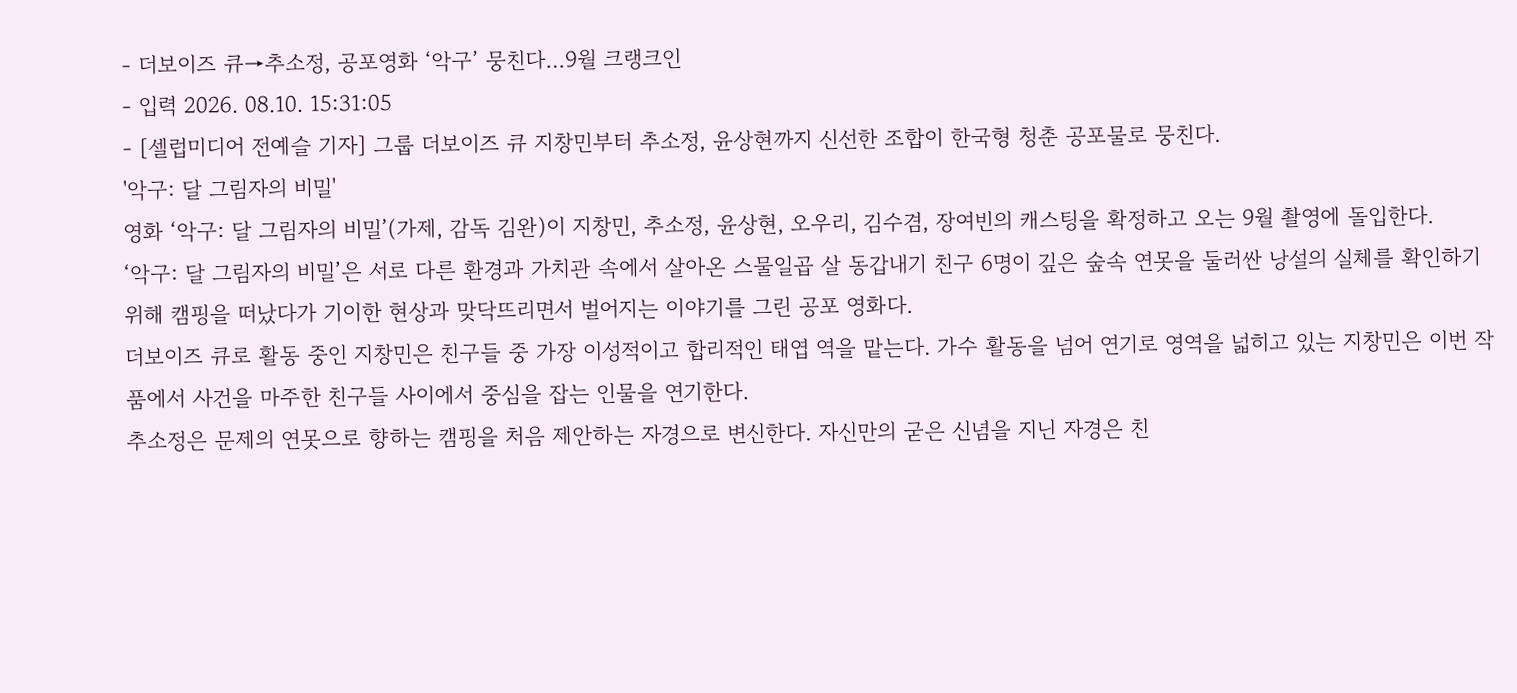- 더보이즈 큐→추소정, 공포영화 ‘악구’ 뭉친다…9월 크랭크인
- 입력 2026. 08.10. 15:31:05
- [셀럽미디어 전예슬 기자] 그룹 더보이즈 큐 지창민부터 추소정, 윤상현까지 신선한 조합이 한국형 청춘 공포물로 뭉친다.
'악구: 달 그림자의 비밀'
영화 ‘악구: 달 그림자의 비밀’(가제, 감독 김완)이 지창민, 추소정, 윤상현, 오우리, 김수겸, 장여빈의 캐스팅을 확정하고 오는 9월 촬영에 돌입한다.
‘악구: 달 그림자의 비밀’은 서로 다른 환경과 가치관 속에서 살아온 스물일곱 살 동갑내기 친구 6명이 깊은 숲속 연못을 둘러싼 낭설의 실체를 확인하기 위해 캠핑을 떠났다가 기이한 현상과 맞닥뜨리면서 벌어지는 이야기를 그린 공포 영화다.
더보이즈 큐로 활동 중인 지창민은 친구들 중 가장 이성적이고 합리적인 태엽 역을 맡는다. 가수 활동을 넘어 연기로 영역을 넓히고 있는 지창민은 이번 작품에서 사건을 마주한 친구들 사이에서 중심을 잡는 인물을 연기한다.
추소정은 문제의 연못으로 향하는 캠핑을 처음 제안하는 자경으로 변신한다. 자신만의 굳은 신념을 지닌 자경은 친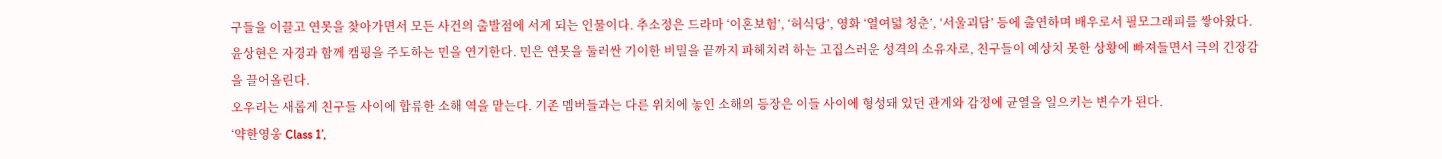구들을 이끌고 연못을 찾아가면서 모든 사건의 출발점에 서게 되는 인물이다. 추소정은 드라마 ‘이혼보험’, ‘허식당’, 영화 ‘열여덟 청춘’, ‘서울괴담’ 등에 출연하며 배우로서 필모그래피를 쌓아왔다.
윤상현은 자경과 함께 캠핑을 주도하는 민을 연기한다. 민은 연못을 둘러싼 기이한 비밀을 끝까지 파헤치려 하는 고집스러운 성격의 소유자로, 친구들이 예상치 못한 상황에 빠져들면서 극의 긴장감을 끌어올린다.
오우리는 새롭게 친구들 사이에 합류한 소해 역을 맡는다. 기존 멤버들과는 다른 위치에 놓인 소해의 등장은 이들 사이에 형성돼 있던 관계와 감정에 균열을 일으키는 변수가 된다.
‘약한영웅 Class 1’,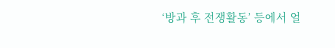‘방과 후 전쟁활동’ 등에서 얼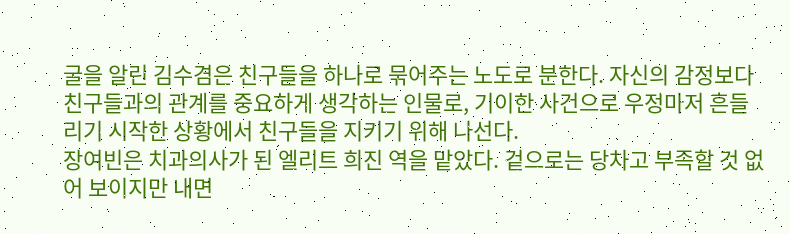굴을 알린 김수겸은 친구들을 하나로 묶어주는 노도로 분한다. 자신의 감정보다 친구들과의 관계를 중요하게 생각하는 인물로, 기이한 사건으로 우정마저 흔들리기 시작한 상황에서 친구들을 지키기 위해 나선다.
장여빈은 치과의사가 된 엘리트 희진 역을 맡았다. 겉으로는 당차고 부족할 것 없어 보이지만 내면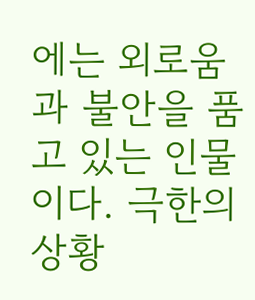에는 외로움과 불안을 품고 있는 인물이다. 극한의 상황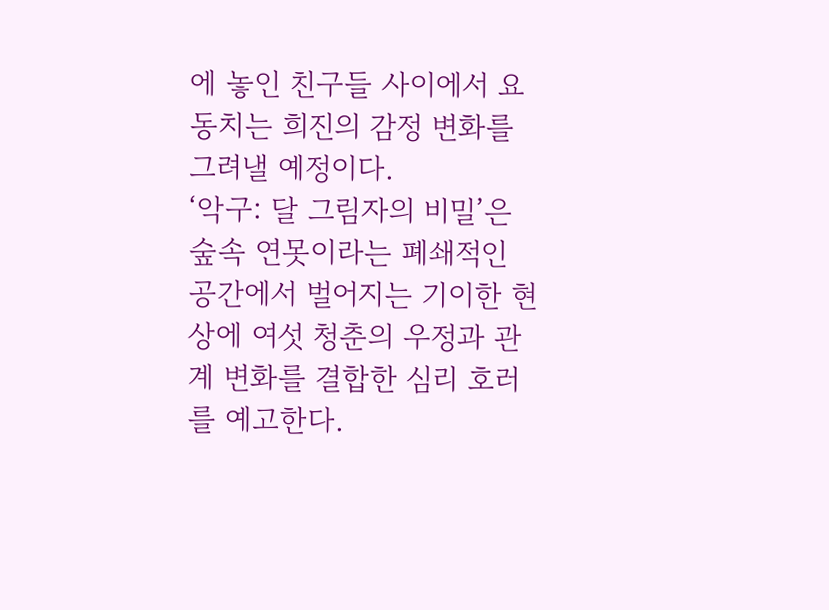에 놓인 친구들 사이에서 요동치는 희진의 감정 변화를 그려낼 예정이다.
‘악구: 달 그림자의 비밀’은 숲속 연못이라는 폐쇄적인 공간에서 벌어지는 기이한 현상에 여섯 청춘의 우정과 관계 변화를 결합한 심리 호러를 예고한다.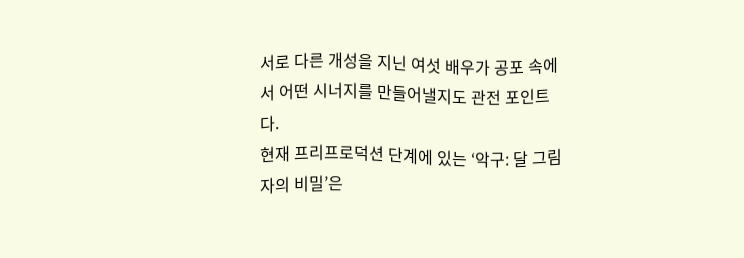서로 다른 개성을 지닌 여섯 배우가 공포 속에서 어떤 시너지를 만들어낼지도 관전 포인트다.
현재 프리프로덕션 단계에 있는 ‘악구: 달 그림자의 비밀’은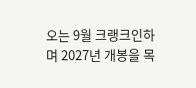오는 9월 크랭크인하며 2027년 개봉을 목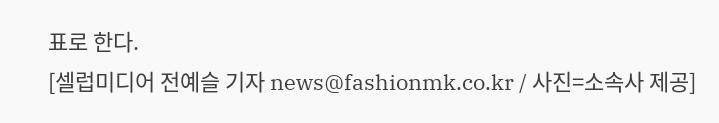표로 한다.
[셀럽미디어 전예슬 기자 news@fashionmk.co.kr / 사진=소속사 제공]